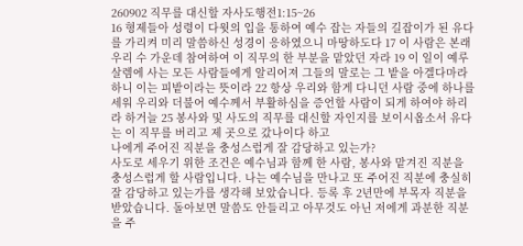260902 직무를 대신할 자사도행전1:15~26
16 형제들아 성령이 다윗의 입을 통하여 예수 잡는 자들의 길잡이가 된 유다를 가리켜 미리 말씀하신 성경이 응하였으니 마땅하도다 17 이 사람은 본래 우리 수 가운데 참여하여 이 직무의 한 부분을 맡았던 자라 19 이 일이 예루살렘에 사는 모든 사람들에게 알리어져 그들의 말로는 그 밭을 아겔다마라 하니 이는 피밭이라는 뜻이라 22 항상 우리와 함게 다니던 사람 중에 하나를 세워 우리와 더불어 예수께서 부활하심을 증언할 사람이 되게 하여야 하리라 하거늘 25 봉사와 및 사도의 직무를 대신할 자인지를 보이시옵소서 유다는 이 직무를 버리고 제 곳으로 갔나이다 하고
나에게 주어진 직분을 충성스럽게 잘 감당하고 있는가?
사도로 세우기 위한 조건은 예수님과 함께 한 사람, 봉사와 맡겨진 직분을 충성스럽게 할 사람입니다. 나는 예수님을 만나고 또 주어진 직분에 충실히 잘 감당하고 있는가를 생각해 보았습니다. 등록 후 2년만에 부목자 직분을 받았습니다. 돌아보면 말씀도 안들리고 아무것도 아닌 저에게 과분한 직분을 주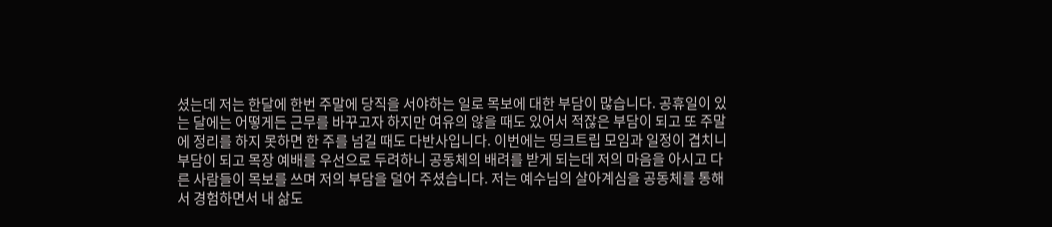셨는데 저는 한달에 한번 주말에 당직을 서야하는 일로 목보에 대한 부담이 많습니다. 공휴일이 있는 달에는 어떻게든 근무를 바꾸고자 하지만 여유의 않을 때도 있어서 적잖은 부담이 되고 또 주말에 정리를 하지 못하면 한 주를 넘길 때도 다반사입니다. 이번에는 띵크트립 모임과 일정이 겹치니 부담이 되고 목장 예배를 우선으로 두려하니 공동체의 배려를 받게 되는데 저의 마음을 아시고 다른 사람들이 목보를 쓰며 저의 부담을 덜어 주셨습니다. 저는 예수님의 살아계심을 공동체를 통해서 경험하면서 내 삶도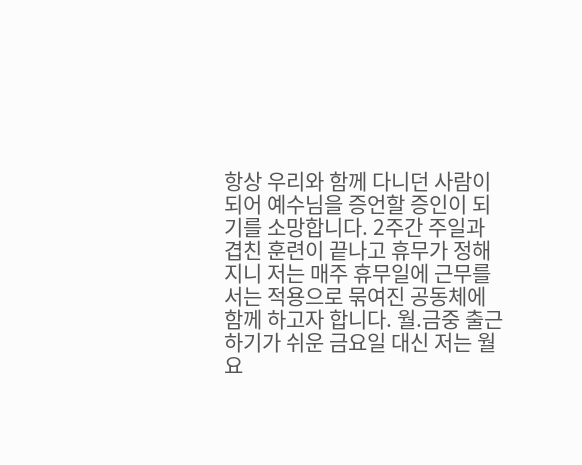항상 우리와 함께 다니던 사람이 되어 예수님을 증언할 증인이 되기를 소망합니다. 2주간 주일과 겹친 훈련이 끝나고 휴무가 정해지니 저는 매주 휴무일에 근무를 서는 적용으로 묶여진 공동체에 함께 하고자 합니다. 월.금중 출근하기가 쉬운 금요일 대신 저는 월요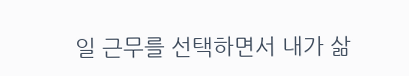일 근무를 선택하면서 내가 삶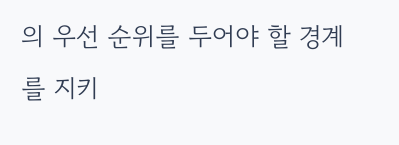의 우선 순위를 두어야 할 경계를 지키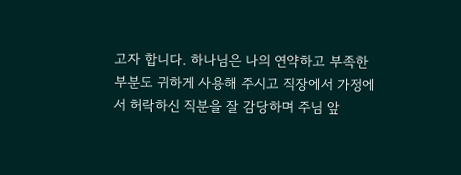고자 합니다. 하나님은 나의 연약하고 부족한 부분도 귀하게 사용해 주시고 직장에서 가정에서 허락하신 직분을 잘 감당하며 주님 앞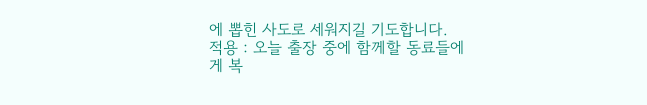에 뽑힌 사도로 세워지길 기도합니다.
적용 : 오늘 출장 중에 함께할 동료들에게 복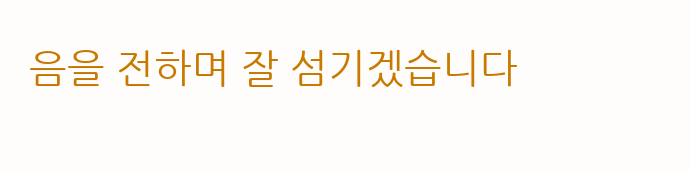음을 전하며 잘 섬기겠습니다